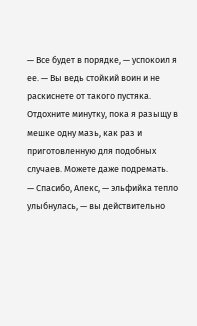— Все будет в порядке, — успокоил я ее. — Вы ведь стойкий воин и не раскиснете от такого пустяка. Отдохните минутку, пока я разыщу в мешке одну мазь, как раз и приготовленную для подобных случаев. Можете даже подремать.
— Спасибо, Алекс, — эльфийка тепло улыбнулась, — вы действительно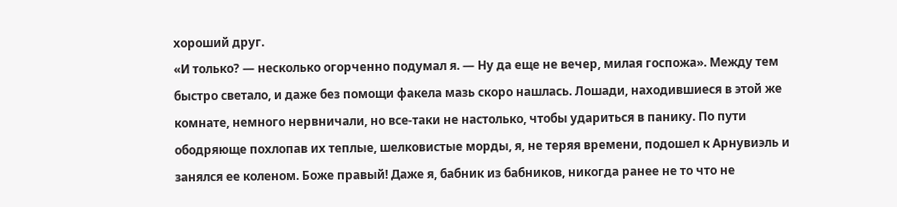хороший друг.
«И только? — несколько огорченно подумал я. — Ну да еще не вечер, милая госпожа». Между тем быстро светало, и даже без помощи факела мазь скоро нашлась. Лошади, находившиеся в этой же комнате, немного нервничали, но все-таки не настолько, чтобы удариться в панику. По пути ободряюще похлопав их теплые, шелковистые морды, я, не теряя времени, подошел к Арнувиэль и занялся ее коленом. Боже правый! Даже я, бабник из бабников, никогда ранее не то что не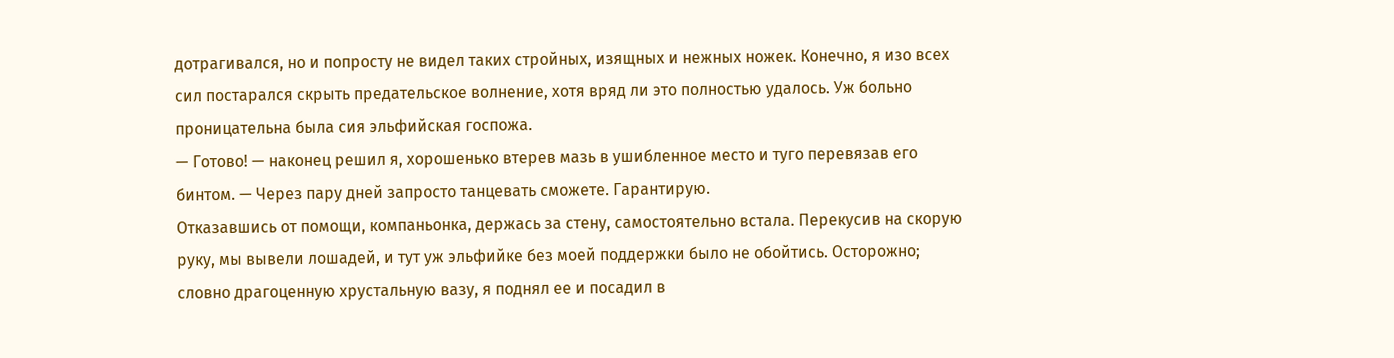дотрагивался, но и попросту не видел таких стройных, изящных и нежных ножек. Конечно, я изо всех сил постарался скрыть предательское волнение, хотя вряд ли это полностью удалось. Уж больно проницательна была сия эльфийская госпожа.
— Готово! — наконец решил я, хорошенько втерев мазь в ушибленное место и туго перевязав его бинтом. — Через пару дней запросто танцевать сможете. Гарантирую.
Отказавшись от помощи, компаньонка, держась за стену, самостоятельно встала. Перекусив на скорую руку, мы вывели лошадей, и тут уж эльфийке без моей поддержки было не обойтись. Осторожно; словно драгоценную хрустальную вазу, я поднял ее и посадил в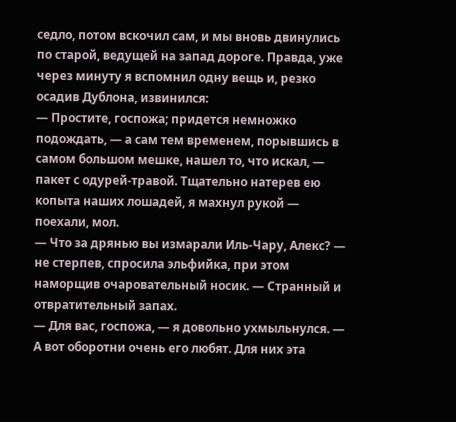седло, потом вскочил сам, и мы вновь двинулись по старой, ведущей на запад дороге. Правда, уже через минуту я вспомнил одну вещь и, резко осадив Дублона, извинился:
— Простите, госпожа; придется немножко подождать, — а сам тем временем, порывшись в самом большом мешке, нашел то, что искал, — пакет с одурей-травой. Тщательно натерев ею копыта наших лошадей, я махнул рукой — поехали, мол.
— Что за дрянью вы измарали Иль-Чару, Алекс? — не стерпев, спросила эльфийка, при этом наморщив очаровательный носик. — Странный и отвратительный запах.
— Для вас, госпожа, — я довольно ухмыльнулся. — А вот оборотни очень его любят. Для них эта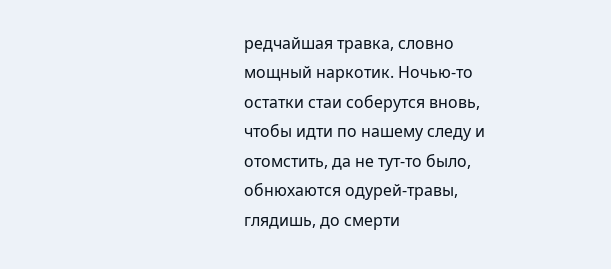редчайшая травка, словно мощный наркотик. Ночью-то остатки стаи соберутся вновь, чтобы идти по нашему следу и отомстить, да не тут-то было, обнюхаются одурей-травы, глядишь, до смерти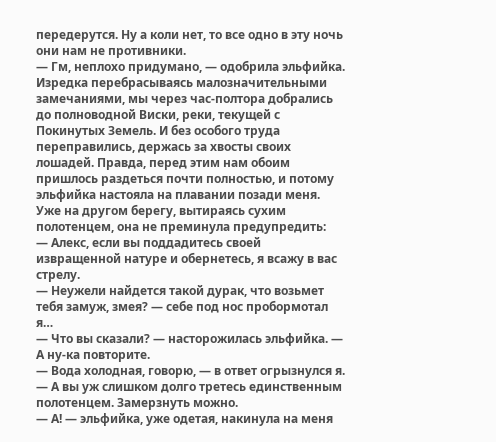передерутся. Ну а коли нет, то все одно в эту ночь они нам не противники.
— Гм, неплохо придумано, — одобрила эльфийка.
Изредка перебрасываясь малозначительными замечаниями, мы через час-полтора добрались до полноводной Виски, реки, текущей с Покинутых Земель. И без особого труда переправились, держась за хвосты своих лошадей. Правда, перед этим нам обоим пришлось раздеться почти полностью, и потому эльфийка настояла на плавании позади меня. Уже на другом берегу, вытираясь сухим полотенцем, она не преминула предупредить:
— Алекс, если вы поддадитесь своей извращенной натуре и обернетесь, я всажу в вас стрелу.
— Неужели найдется такой дурак, что возьмет тебя замуж, змея? — себе под нос пробормотал я…
— Что вы сказали? — насторожилась эльфийка. — А ну-ка повторите.
— Вода холодная, говорю, — в ответ огрызнулся я. — А вы уж слишком долго третесь единственным полотенцем. Замерзнуть можно.
— А! — эльфийка, уже одетая, накинула на меня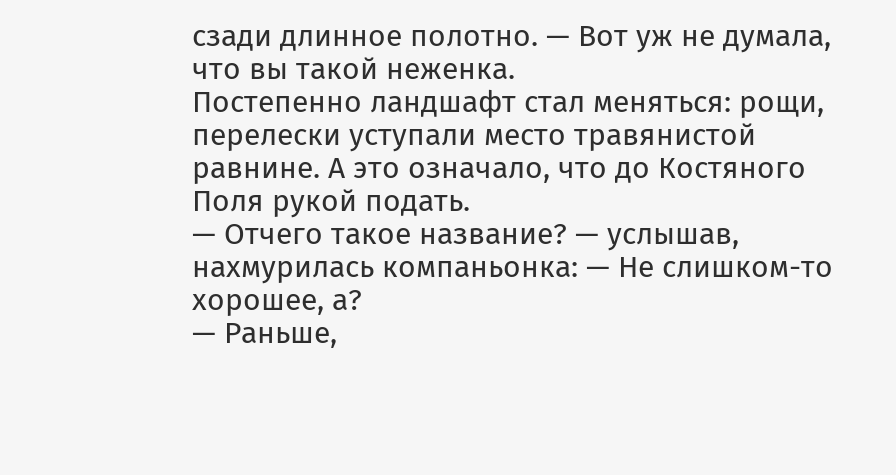сзади длинное полотно. — Вот уж не думала, что вы такой неженка.
Постепенно ландшафт стал меняться: рощи, перелески уступали место травянистой равнине. А это означало, что до Костяного Поля рукой подать.
— Отчего такое название? — услышав, нахмурилась компаньонка: — Не слишком-то хорошее, а?
— Раньше,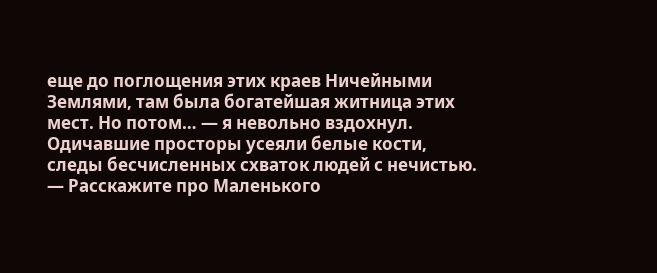еще до поглощения этих краев Ничейными Землями, там была богатейшая житница этих мест. Но потом… — я невольно вздохнул. Одичавшие просторы усеяли белые кости, следы бесчисленных схваток людей с нечистью.
— Расскажите про Маленького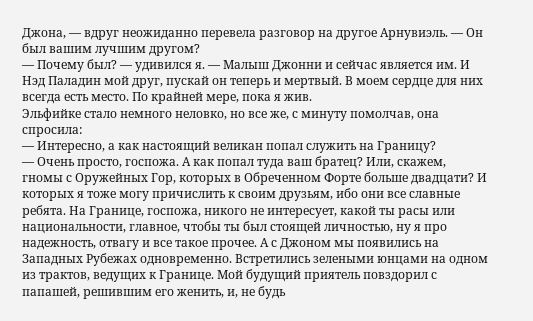Джона, — вдруг неожиданно перевела разговор на другое Арнувиэль. — Он был вашим лучшим другом?
— Почему был? — удивился я. — Малыш Джонни и сейчас является им. И Нэд Паладин мой друг, пускай он теперь и мертвый. В моем сердце для них всегда есть место. По крайней мере, пока я жив.
Эльфийке стало немного неловко, но все же, с минуту помолчав, она спросила:
— Интересно, а как настоящий великан попал служить на Границу?
— Очень просто, госпожа. А как попал туда ваш братец? Или, скажем, гномы с Оружейных Гор, которых в Обреченном Форте больше двадцати? И которых я тоже могу причислить к своим друзьям, ибо они все славные ребята. На Границе, госпожа, никого не интересует, какой ты расы или национальности, главное, чтобы ты был стоящей личностью, ну я про надежность, отвагу и все такое прочее. А с Джоном мы появились на Западных Рубежах одновременно. Встретились зелеными юнцами на одном из трактов, ведущих к Границе. Мой будущий приятель повздорил с папашей, решившим его женить, и, не будь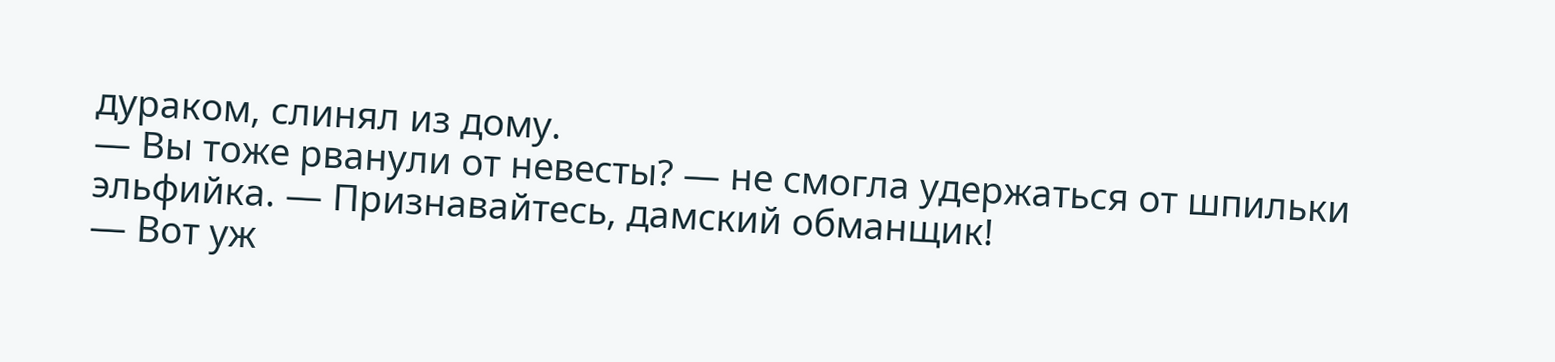дураком, слинял из дому.
— Вы тоже рванули от невесты? — не смогла удержаться от шпильки эльфийка. — Признавайтесь, дамский обманщик!
— Вот уж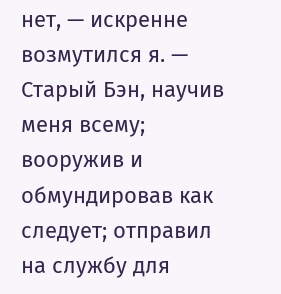нет, — искренне возмутился я. — Старый Бэн, научив меня всему; вооружив и обмундировав как следует; отправил на службу для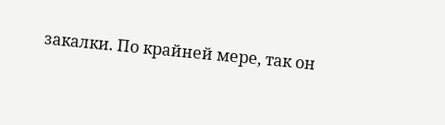закалки. По крайней мере, так он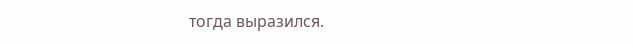тогда выразился.